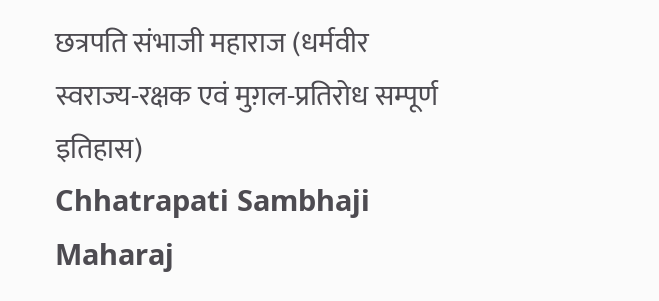छत्रपति संभाजी महाराज (धर्मवीर स्वराज्य-रक्षक एवं मुग़ल-प्रतिरोध सम्पूर्ण इतिहास)
Chhatrapati Sambhaji Maharaj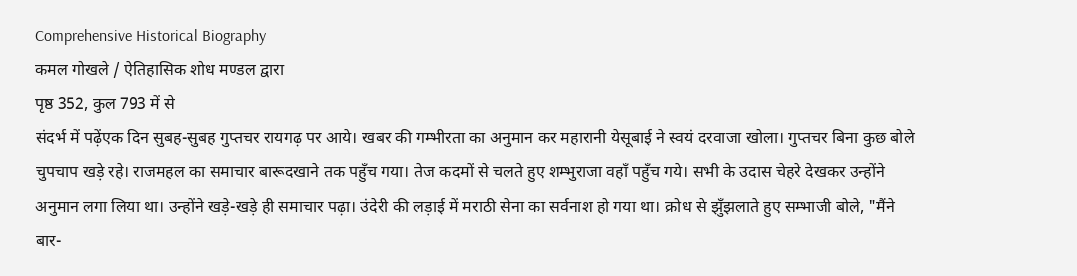Comprehensive Historical Biography
कमल गोखले / ऐतिहासिक शोध मण्डल द्वारा
पृष्ठ 352, कुल 793 में से
संदर्भ में पढ़ेंएक दिन सुबह-सुबह गुप्तचर रायगढ़ पर आये। खबर की गम्भीरता का अनुमान कर महारानी येसूबाई ने स्वयं दरवाजा खोला। गुप्तचर बिना कुछ बोले चुपचाप खड़े रहे। राजमहल का समाचार बारूदखाने तक पहुँच गया। तेज कदमों से चलते हुए शम्भुराजा वहाँ पहुँच गये। सभी के उदास चेहरे देखकर उन्होंने अनुमान लगा लिया था। उन्होंने खड़े-खड़े ही समाचार पढ़ा। उंदेरी की लड़ाई में मराठी सेना का सर्वनाश हो गया था। क्रोध से झुँझलाते हुए सम्भाजी बोले, "मैंने बार-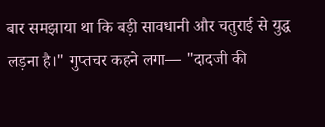बार समझाया था कि बड़ी सावधानी और चतुराई से युद्ध लड़ना है।" गुप्तचर कहने लगा— "दादजी की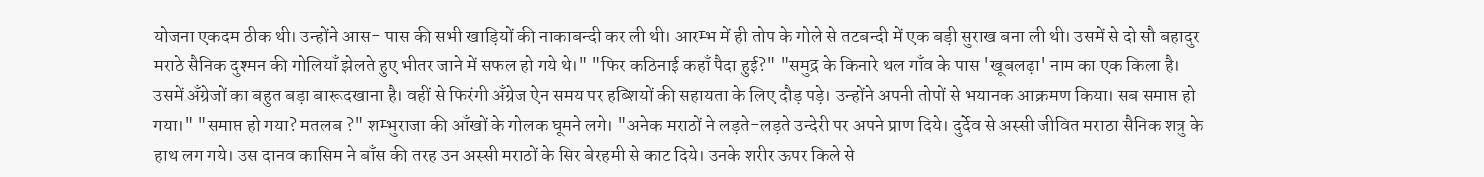योजना एकदम ठीक थी। उन्होंने आस- पास की सभी खाड़ियों की नाकाबन्दी कर ली थी। आरम्भ में ही तोप के गोले से तटबन्दी में एक बड़ी सुराख बना ली थी। उसमें से दो सौ बहादुर मराठे सैनिक दुश्मन की गोलियाँ झेलते हुए भीतर जाने में सफल हो गये थे।" "फिर कठिनाई कहाँ पैदा हुई?" "समुद्र के किनारे थल गाँव के पास 'खूबलढ़ा' नाम का एक किला है। उसमें अँग्रेजों का बहुत बड़ा बारूदखाना है। वहीं से फिरंगी अँग्रेज ऐन समय पर हब्शियों की सहायता के लिए दौड़ पड़े। उन्होंने अपनी तोपों से भयानक आक्रमण किया। सब समाप्त हो गया।" "समाप्त हो गया? मतलब ?" शम्भुराजा की आँखों के गोलक घूमने लगे। "अनेक मराठों ने लड़ते-लड़ते उन्देरी पर अपने प्राण दिये। दुर्देव से अस्सी जीवित मराठा सैनिक शत्रु के हाथ लग गये। उस दानव कासिम ने बाँस की तरह उन अस्सी मराठों के सिर बेरहमी से काट दिये। उनके शरीर ऊपर किले से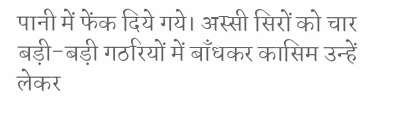पानी में फेंक दिये गये। अस्सी सिरों को चार बड़ी-बड़ी गठरियों में बाँधकर कासिम उन्हें लेकर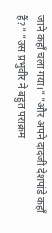जाने कहाँ चला गया।" "और अपने दादजी देशपांडे कहाँ हैं?" "उस प्रभुवीर ने बहुत पराक्रम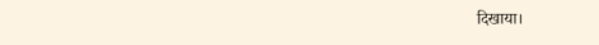दिखाया।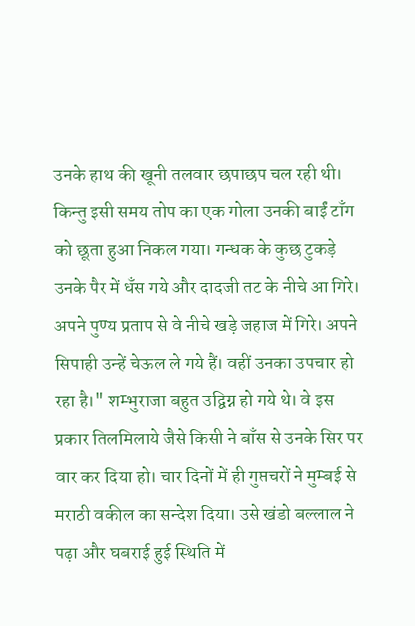उनके हाथ की खूनी तलवार छपाछप चल रही थी। किन्तु इसी समय तोप का एक गोला उनकी बाईं टाँग को छूता हुआ निकल गया। गन्धक के कुछ टुकड़े उनके पैर में धँस गये और दादजी तट के नीचे आ गिरे। अपने पुण्य प्रताप से वे नीचे खड़े जहाज में गिरे। अपने सिपाही उन्हें चेऊल ले गये हैं। वहीं उनका उपचार हो रहा है।" शम्भुराजा बहुत उद्विग्न हो गये थे। वे इस प्रकार तिलमिलाये जैसे किसी ने बाँस से उनके सिर पर वार कर दिया हो। चार दिनों में ही गुप्तचरों ने मुम्बई से मराठी वकील का सन्देश दिया। उसे खंडो बल्लाल ने पढ़ा और घबराई हुई स्थिति में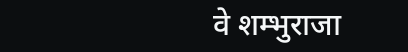वे शम्भुराजा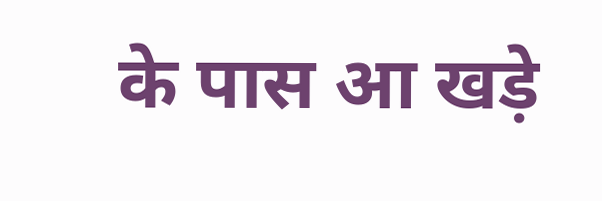के पास आ खड़े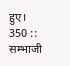हुए। 350 :: सम्भाजी